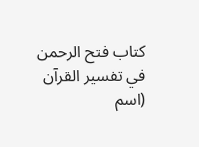كتاب فتح الرحمن في تفسير القرآن (اسم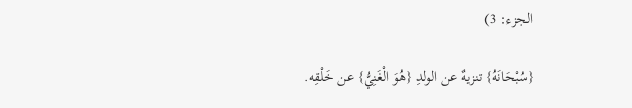الجزء: 3)

{سُبْحَانَهُ} تنزيهٌ عن الولدِ {هُوَ الْغَنِيُّ} عن خَلْقِه.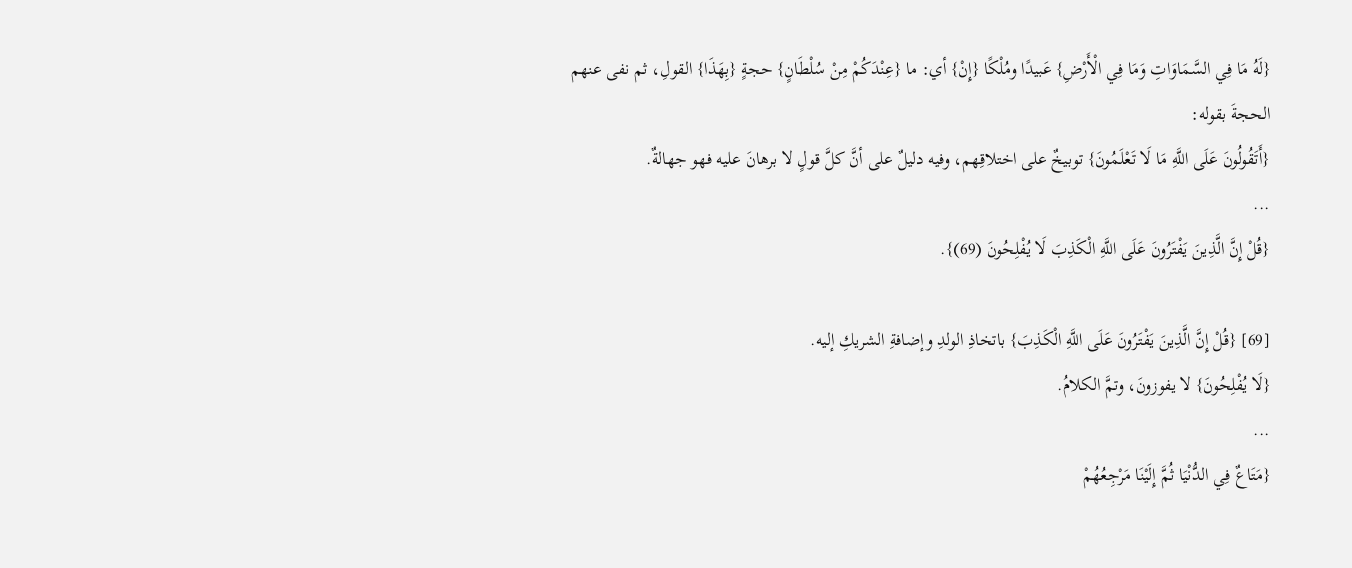{لَهُ مَا فِي السَّمَاوَاتِ وَمَا فِي الْأَرْضِ} عَبيدًا ومُلْكًا {إِنْ} أي: ما {عِنْدَكُمْ مِنْ سُلْطَانٍ} حجةٍ {بِهَذَا} القولِ، ثم نفى عنهم الحجةَ بقوله:
{أَتَقُولُونَ عَلَى اللَّهِ مَا لَا تَعْلَمُونَ} توبيخٌ على اختلاقِهم، وفيه دليلٌ على أنَّ كلَّ قولٍ لا برهانَ عليه فهو جهالةٌ.
...
{قُلْ إِنَّ الَّذِينَ يَفْتَرُونَ عَلَى اللَّهِ الْكَذِبَ لَا يُفْلِحُونَ (69)}.

[69] {قُلْ إِنَّ الَّذِينَ يَفْتَرُونَ عَلَى اللَّهِ الْكَذِبَ} باتخاذِ الولدِ وإضافةِ الشريكِ إليه.
{لَا يُفْلِحُونَ} لا يفوزونَ، وتمَّ الكلامُ.
...
{مَتَاعٌ فِي الدُّنْيَا ثُمَّ إِلَيْنَا مَرْجِعُهُمْ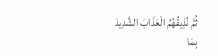ثُمَّ نُذِيقُهُمُ الْعَذَابَ الشَّدِيدَ بِمَا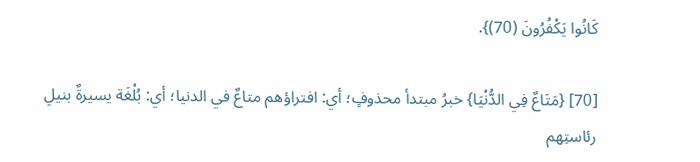كَانُوا يَكْفُرُونَ (70)}.

[70] {مَتَاعٌ فِي الدُّنْيَا} خبرُ مبتدأ محذوفٍ؛ أي: افتراؤهم متاعٌ في الدنيا؛ أي: بُلْغَة يسيرةٌ بنيلِ رئاستِهم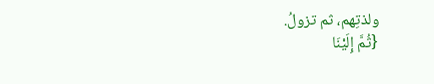ولذتِهم، ثم تزولُ.
{ثُمَّ إِلَيْنَا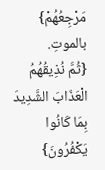مَرْجِعُهُمْ} بالموتِ.
{ثُمَّ نُذِيقُهُمُ الْعَذَابَ الشَّدِيدَ بِمَا كَانُوا يَكْفُرُونَ}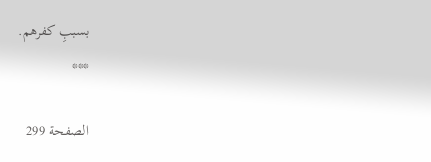بسببِ كفرهم.
***

الصفحة 299